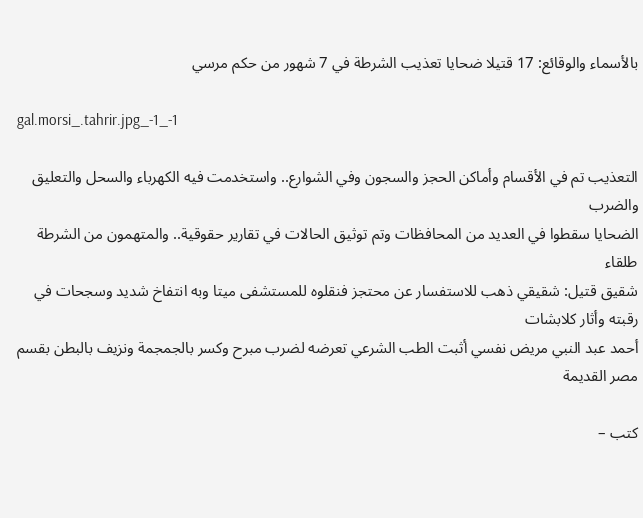بالأسماء والوقائع: 17 قتيلا ضحايا تعذيب الشرطة في 7 شهور من حكم مرسي

gal.morsi_.tahrir.jpg_-1_-1

التعذيب تم في الأقسام وأماكن الحجز والسجون وفي الشوارع.. واستخدمت فيه الكهرباء والسحل والتعليق والضرب
الضحايا سقطوا في العديد من المحافظات وتم توثيق الحالات في تقارير حقوقية.. والمتهمون من الشرطة طلقاء
شقيق قتيل: شقيقي ذهب للاستفسار عن محتجز فنقلوه للمستشفى ميتا وبه انتفاخ شديد وسجحات في رقبته وأثار كلابشات
أحمد عبد النبي مريض نفسي أثبت الطب الشرعي تعرضه لضرب مبرح وكسر بالجمجمة ونزيف بالبطن بقسم مصر القديمة

كتب –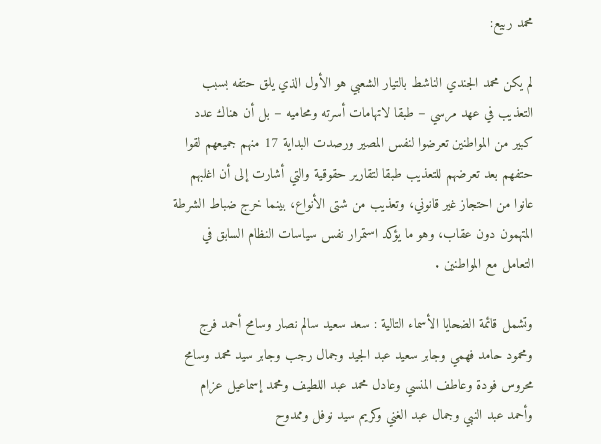محمد ربيع:

لم يكن محمد الجندي الناشط بالتيار الشعبي هو الأول الذي يلق حتفه بسبب التعذيب في عهد مرسي – طبقا لاتهامات أسرته ومحاميه – بل أن هناك عدد كبير من المواطنين تعرضوا لنفس المصير ورصدت البداية 17 منهم جميعهم لقوا حتفهم بعد تعرضهم للتعذيب طبقا لتقارير حقوقية والتي أشارت إلى أن اغلبهم عانوا من احتجاز غير قانوني، وتعذيب من شتى الأنواع، بينما خرج ضباط الشرطة المتهمون دون عقاب، وهو ما يؤكد استمرار نفس سياسات النظام السابق في التعامل مع المواطنين .

وتشمل قائمة الضحايا الأسماء التالية : سعد سعيد سالم نصار وسامح أحمد فرج ومحمود حامد فهمي وجابر سعيد عبد الجيد وجمال رجب وجابر سيد محمد وسامح محروس فودة وعاطف المنسي وعادل محمد عبد اللطيف ومحمد إسماعيل عزام وأحمد عبد النبي وجمال عبد الغني وكريم سيد نوفل وممدوح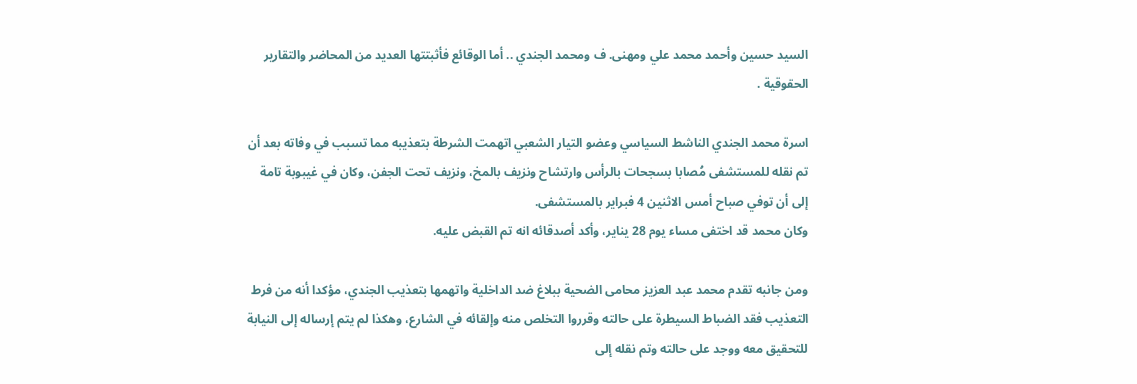السيد حسين وأحمد محمد علي ومهنى. ف ومحمد الجندي .. أما الوقائع فأثبتتها العديد من المحاضر والتقارير الحقوقية .

اسرة محمد الجندي الناشط السياسي وعضو التيار الشعبي اتهمت الشرطة بتعذيبه مما تسبب في وفاته بعد أن تم نقله للمستشفى مُصابا بسجحات بالرأس وارتشاح ونزيف بالمخ، ونزيف تحت الجفن، وكان في غيبوبة تامة إلى أن توفي صباح أمس الاثنين 4 فبراير بالمستشفى.
وكان محمد قد اختفى مساء يوم 28 يناير، وأكد أصدقائه انه تم القبض عليه.

ومن جانبه تقدم محمد عبد العزيز محامى الضحية ببلاغ ضد الداخلية واتهمها بتعذيب الجندي، مؤكدا أنه من فرط التعذيب فقد الضباط السيطرة على حالته وقرروا التخلص منه وإلقائه في الشارع، وهكذا لم يتم إرساله إلى النيابة للتحقيق معه ووجد على حالته وتم نقله إلى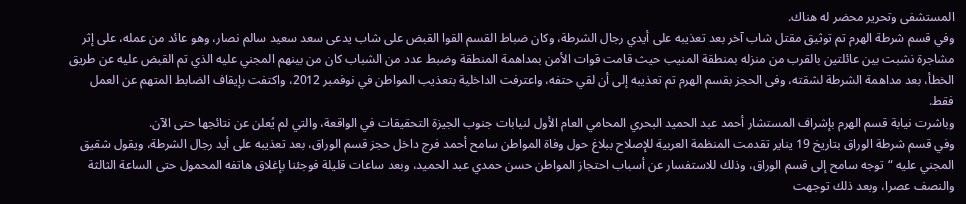المستشفى وتحرير محضر له هناك.
وفي قسم شرطة الهرم تم توثيق مقتل شاب آخر بعد تعذيبه على أيدي رجال الشرطة، وكان ضباط القسم القوا القبض على شاب يدعى سعد سعيد سالم نصار، وهو عائد من عمله، على إثر مشاجرة نشبت بين عائلتين بالقرب من منزله بمنطقة المنيب حيث قامت قوات الأمن بمداهمة المنطقة وضبط عدد من الشباب كان من بينهم المجني عليه الذي تم القبض عليه عن طريق الخطأ، بعد مداهمة الشرطة لشقته، وفى الحجز بقسم الهرم تم تعذيبه إلى أن لقي حتفه، واعترفت الداخلية بتعذيب المواطن في نوفمبر 2012، واكتفت بإيقاف الضابط المتهم عن العمل فقط.
وباشرت نيابة قسم الهرم بإشراف المستشار أحمد عبد الحميد البحري المحامي العام الأول لنيابات جنوب الجيزة التحقيقات في الواقعة، والتي لم يُعلن عن نتائجها حتى الآن.
وفي قسم شرطة الوراق بتاريخ 19 يناير تقدمت المنظمة العربية للإصلاح ببلاغ حول وفاة المواطن سامح أحمد فرج داخل حجز قسم الوراق، بعد تعذيبه على أيد رجال الشرطة، ويقول شقيق المجني عليه “توجه سامح إلى قسم الوراق، وذلك للاستفسار عن أسباب احتجاز المواطن حسن حمدي عبد الحميد، وبعد ساعات قليلة فوجئنا بإغلاق هاتفه المحمول حتى الساعة الثالثة والنصف عصرا، وبعد ذلك توجهت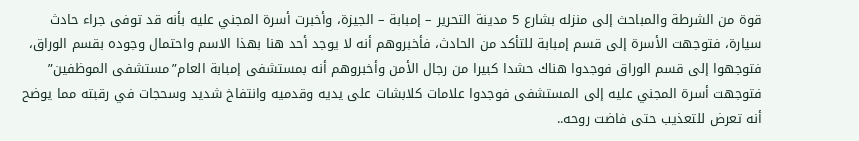قوة من الشرطة والمباحث إلى منزله بشارع 5 مدينة التحرير – إمبابة – الجيزة، وأخبرت أسرة المجني عليه بأنه قد توفى جراء حادث سيارة، فتوجهت الأسرة إلى قسم إمبابة للتأكد من الحادث، فأخبروهم أنه لا يوجد أحد هنا بهذا الاسم واحتمال وجوده بقسم الوراق، فتوجهوا إلى قسم الوراق فوجدوا هناك حشدا كبيرا من رجال الأمن وأخبروهم أنه بمستشفى إمبابة العام”مستشفى الموظفين” فتوجهت أسرة المجني عليه إلى المستشفى فوجدوا علامات كلابشات على يديه وقدميه وانتفاخ شديد وسحجات في رقبته مما يوضح أنه تعرض للتعذيب حتى فاضت روحه..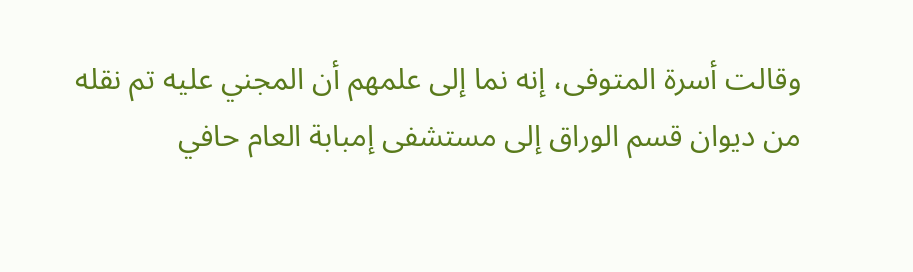وقالت أسرة المتوفى، إنه نما إلى علمهم أن المجني عليه تم نقله من ديوان قسم الوراق إلى مستشفى إمبابة العام حافي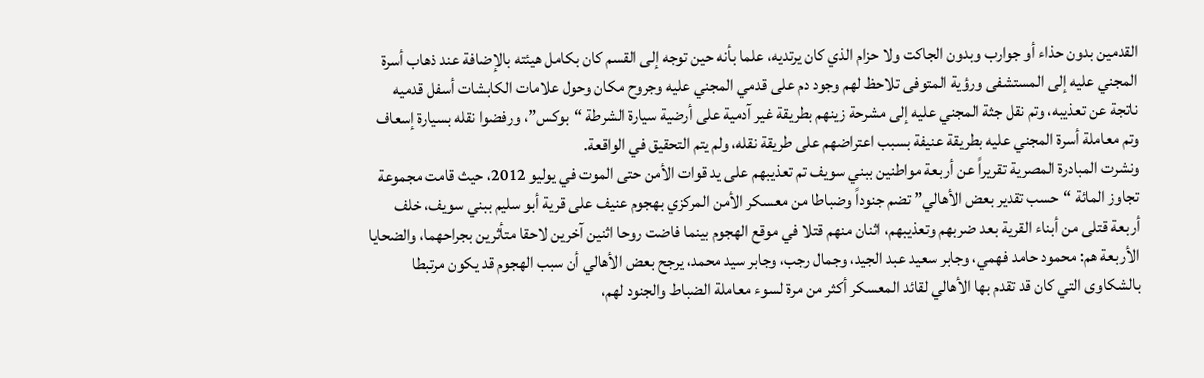القدمين بدون حذاء أو جوارب وبدون الجاكت ولا حزام الذي كان يرتديه، علما بأنه حين توجه إلى القسم كان بكامل هيئته بالإضافة عند ذهاب أسرة المجني عليه إلى المستشفى ورؤية المتوفى تلاحظ لهم وجود دم على قدمي المجني عليه وجروح مكان وحول علامات الكابشات أسفل قدميه ناتجة عن تعذيبه، وتم نقل جثة المجني عليه إلى مشرحة زينهم بطريقة غير آدمية على أرضية سيارة الشرطة “بوكس”، ورفضوا نقله بسيارة إسعاف وتم معاملة أسرة المجني عليه بطريقة عنيفة بسبب اعتراضهم على طريقة نقله، ولم يتم التحقيق في الواقعة.
ونشرت المبادرة المصرية تقريراً عن أربعة مواطنين ببني سويف تم تعذيبهم على يد قوات الأمن حتى الموت في يوليو 2012، حيث قامت مجموعة تجاوز المائة “حسب تقدير بعض الأهالي” تضم جنوداً وضباطا من معسكر الأمن المركزي بهجوم عنيف على قرية أبو سليم ببني سويف، خلف أربعة قتلى من أبناء القرية بعد ضربهم وتعذيبهم، اثنان منهم قتلا في موقع الهجوم بينما فاضت روحا اثنين آخرين لاحقا متأثرين بجراحهما، والضحايا الأربعة هم: محمود حامد فهمي، وجابر سعيد عبد الجيد، وجمال رجب، وجابر سيد محمد، يرجح بعض الأهالي أن سبب الهجوم قد يكون مرتبطا بالشكاوى التي كان قد تقدم بها الأهالي لقائد المعسكر أكثر من مرة لسوء معاملة الضباط والجنود لهم،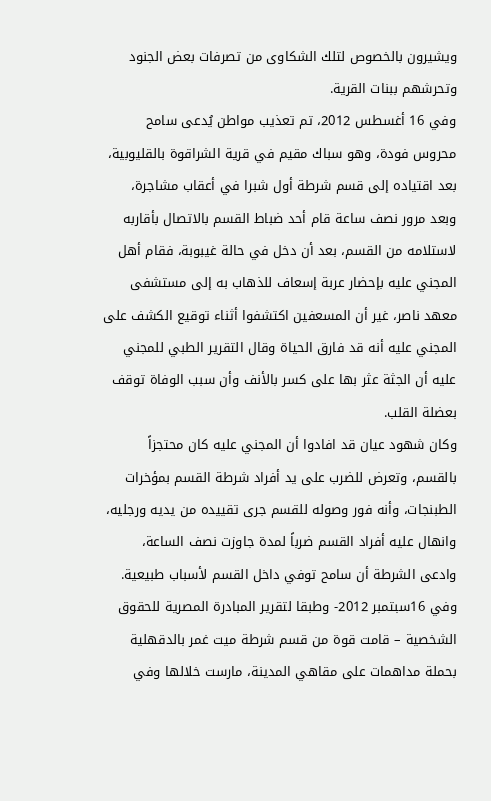ويشيرون بالخصوص لتلك الشكاوى من تصرفات بعض الجنود وتحرشهم ببنات القرية.
وفي 16 أغسطس 2012، تم تعذيب مواطن يُدعى سامح محروس فودة، وهو سباك مقيم في قرية الشراقوة بالقليوبية، بعد اقتياده إلى قسم شرطة أول شبرا في أعقاب مشاجرة، وبعد مرور نصف ساعة قام أحد ضباط القسم بالاتصال بأقاربه لاستلامه من القسم، بعد أن دخل في حالة غيبوبة، فقام أهل المجني عليه بإحضار عربة إسعاف للذهاب به إلى مستشفى معهد ناصر، غير أن المسعفين اكتشفوا أثناء توقيع الكشف على المجني عليه أنه قد فارق الحياة وقال التقرير الطبي للمجني عليه أن الجثة عثر بها على كسر بالأنف وأن سبب الوفاة توقف بعضلة القلب.
وكان شهود عيان قد افادوا أن المجني عليه كان محتجزاً بالقسم، وتعرض للضرب على يد أفراد شرطة القسم بمؤخرات الطبنجات، وأنه فور وصوله للقسم جرى تقييده من يديه ورجليه، وانهال عليه أفراد القسم ضرباً لمدة جاوزت نصف الساعة، وادعى الشرطة أن سامح توفي داخل القسم لأسباب طبيعية.
وفي 16سبتمبر 2012- وطبقا لتقرير المبادرة المصرية للحقوق الشخصية – قامت قوة من قسم شرطة ميت غمر بالدقهلية بحملة مداهمات على مقاهي المدينة، مارست خلالها وفي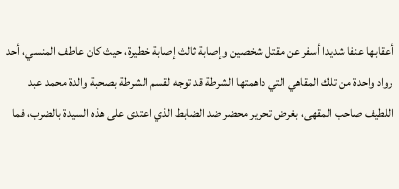أعقابها عنفا شديدا أسفر عن مقتل شخصين وإصابة ثالث إصابة خطيرة، حيث كان عاطف المنسي، أحد رواد واحدة من تلك المقاهي التي داهمتها الشرطة قد توجه لقسم الشرطة بصحبة والدة محمد عبد اللطيف صاحب المقهى، بغرض تحرير محضر ضد الضابط الذي اعتدى على هذه السيدة بالضرب، فما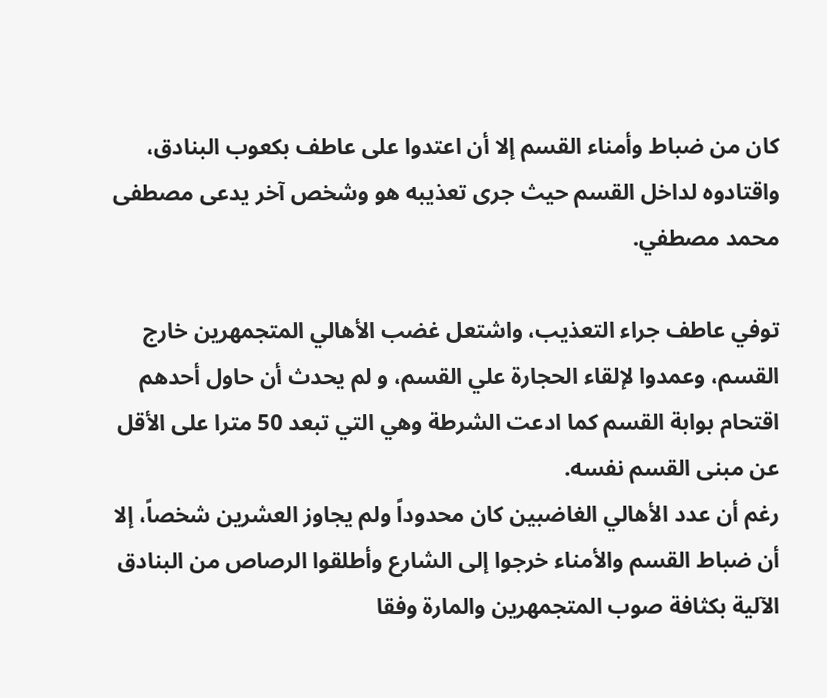كان من ضباط وأمناء القسم إلا أن اعتدوا على عاطف بكعوب البنادق، واقتادوه لداخل القسم حيث جرى تعذيبه هو وشخص آخر يدعى مصطفى محمد مصطفي.

توفي عاطف جراء التعذيب، واشتعل غضب الأهالي المتجمهرين خارج القسم، وعمدوا لإلقاء الحجارة علي القسم، و لم يحدث أن حاول أحدهم اقتحام بوابة القسم كما ادعت الشرطة وهي التي تبعد 50 مترا على الأقل عن مبنى القسم نفسه.
رغم أن عدد الأهالي الغاضبين كان محدوداً ولم يجاوز العشرين شخصاً، إلا أن ضباط القسم والأمناء خرجوا إلى الشارع وأطلقوا الرصاص من البنادق الآلية بكثافة صوب المتجمهرين والمارة وفقا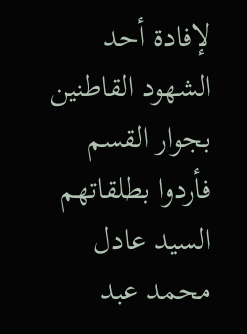لإفادة أحد الشهود القاطنين بجوار القسم فأردوا بطلقاتهم السيد عادل محمد عبد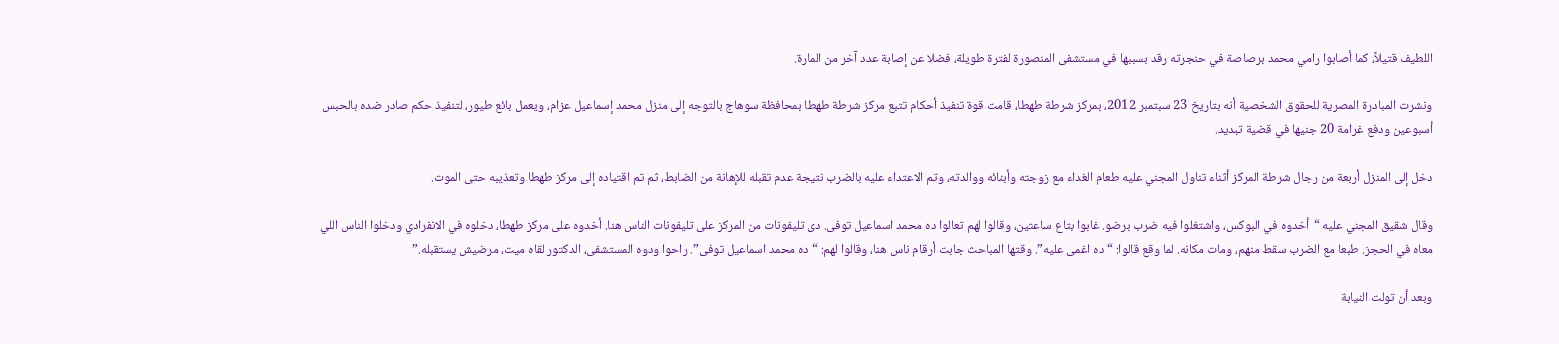اللطيف قتيلاً، كما أصابوا رامي محمد برصاصة في حنجرته رقد بسببها في مستشفى المنصورة لفترة طويلة، فضلا عن إصابة عدد آخر من المارة.

ونشرت المبادرة المصرية للحقوق الشخصية أنه بتاريخ 23 سبتمبر 2012، بمركز شرطة طهطا، قامت قوة تنفيذ أحكام تتبع مركز شرطة طهطا بمحافظة سوهاج بالتوجه إلى منزل محمد إسماعيل عزام، ويعمل بائع طيور، لتنفيذ حكم صادر ضده بالحبس أسبوعين ودفع غرامة 20 جنيها في قضية تبديد.

دخل إلى المنزل أربعة من رجال شرطة المركز أثناء تناول المجني عليه طعام الغداء مع زوجته وأبنائه ووالدته، وتم الاعتداء عليه بالضرب نتيجة عدم تقبله للإهانة من الضابط، ثم تم اقتياده إلى مركز طهطا وتعذيبه حتى الموت.

وقال شقيق المجني عليه “أخدوه في البوكس، واشتغلوا فيه ضرب برضو. غابوا بتاع ساعتين، وقالوا لهم تعالوا ده محمد اسماعيل توفى. دى تليفونات من المركز على تليفونات الناس هنا. أخدوه على مركز طهطا، دخلوه في الانفرادي ودخلوا الناس اللي معاه في الحجز. طبعا مع الضرب سقط منهم، ومات مكانه. لما وقع قالوا: “ده اغمى عليه”. وقتها المباحث جابت أرقام ناس هنا، وقالوا لهم: “ده محمد اسماعيل توفى”. راحوا ودوه المستشفى، الدكتور لقاه ميت، مرضيش يستقبله.”

وبعد أن تولت النيابة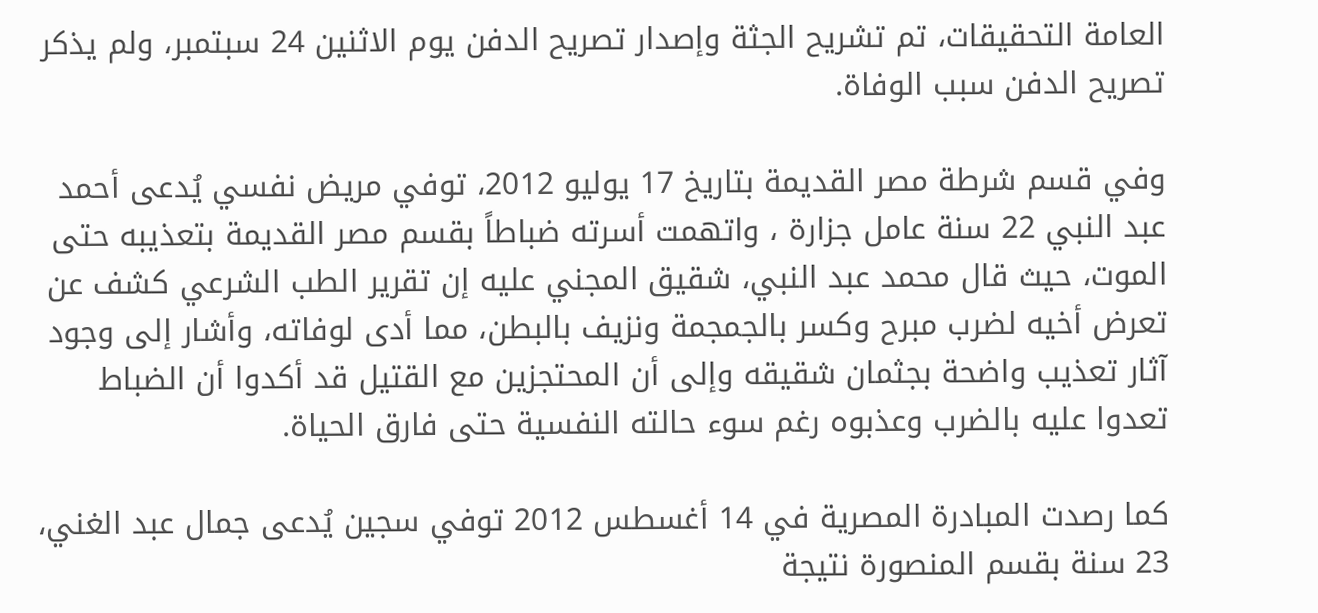العامة التحقيقات، تم تشريح الجثة وإصدار تصريح الدفن يوم الاثنين 24 سبتمبر، ولم يذكر تصريح الدفن سبب الوفاة.

وفي قسم شرطة مصر القديمة بتاريخ 17 يوليو 2012، توفي مريض نفسي يُدعى أحمد عبد النبي 22 سنة عامل جزارة ، واتهمت أسرته ضباطاً بقسم مصر القديمة بتعذيبه حتى الموت، حيث قال محمد عبد النبي، شقيق المجني عليه إن تقرير الطب الشرعي كشف عن تعرض أخيه لضرب مبرح وكسر بالجمجمة ونزيف بالبطن، مما أدى لوفاته، وأشار إلى وجود آثار تعذيب واضحة بجثمان شقيقه وإلى أن المحتجزين مع القتيل قد أكدوا أن الضباط تعدوا عليه بالضرب وعذبوه رغم سوء حالته النفسية حتى فارق الحياة.

كما رصدت المبادرة المصرية في 14 أغسطس 2012 توفي سجين يُدعى جمال عبد الغني، 23 سنة بقسم المنصورة نتيجة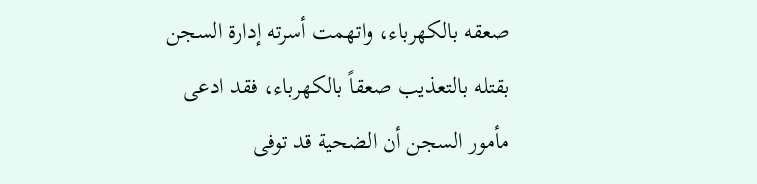صعقه بالكهرباء، واتهمت أسرته إدارة السجن بقتله بالتعذيب صعقاً بالكهرباء، فقد ادعى مأمور السجن أن الضحية قد توفى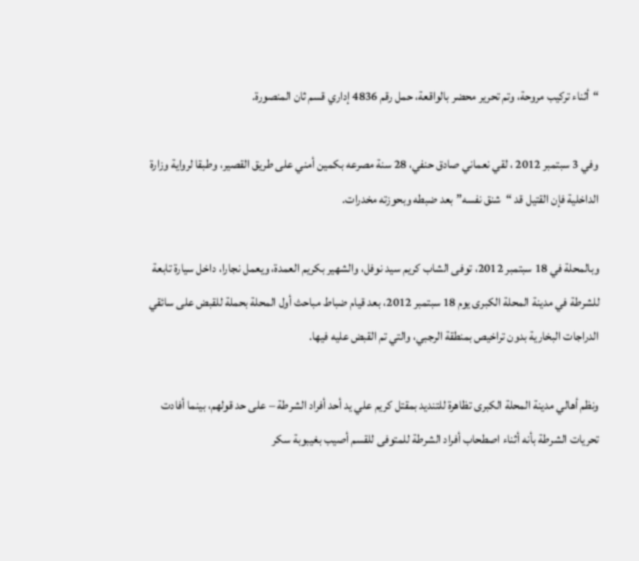“أثناء تركيب مروحة، وتم تحرير محضر بالواقعة، حمل رقم 4836 إداري قسم ثان المنصورة.

وفي 3 سبتمبر 2012 ، لقي نعماني صادق حنفي، 28 سنة مصرعه بكمين أمني على طريق القصير، وطبقا لرواية وزارة الداخلية فإن القتيل قد “شنق نفسه” بعد ضبطه وبحوزته مخدرات.

وبالمحلة في 18 سبتمبر 2012، توفى الشاب كريم سيد نوفل، والشهير بكريم العمدة، ويعمل نجارا، داخل سيارة تابعة للشرطة في مدينة المحلة الكبرى يوم 18 سبتمبر 2012، بعد قيام ضباط مباحث أول المحلة بحملة للقبض على سائقي الدراجات البخارية بدون تراخيص بمنطقة الرجبي، والتي تم القبض عليه فيها.

ونظم أهالي مدينة المحلة الكبرى تظاهرة للتنديد بمقتل كريم علي يد أحد أفراد الشرطة – على حد قولهم، بينما أفادت تحريات الشرطة بأنه أثناء اصطحاب أفراد الشرطة للمتوفى للقسم أصيب بغيبوبة سكر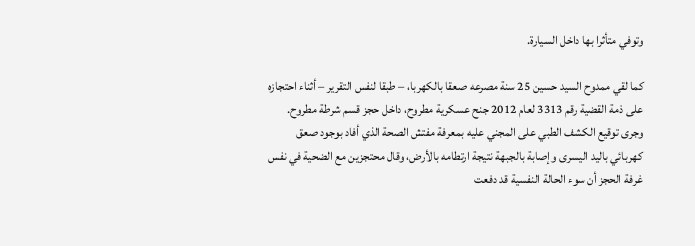وتوفي متأثرا بها داخل السيارة.

كما لقي ممدوح السيد حسين 25 سنة مصرعه صعقا بالكهربا، – طبقا لنفس التقرير – أثناء احتجازه على ذمة القضية رقم 3313 لعام 2012 جنح عسكرية مطروح، داخل حجز قسم شرطة مطروح. وجرى توقيع الكشف الطبي على المجني عليه بمعرفة مفتش الصحة الذي أفاد بوجود صعق كهربائي باليد اليسرى وإصابة بالجبهة نتيجة ارتطامه بالأرض، وقال محتجزين مع الضحية في نفس غرفة الحجز أن سوء الحالة النفسية قد دفعت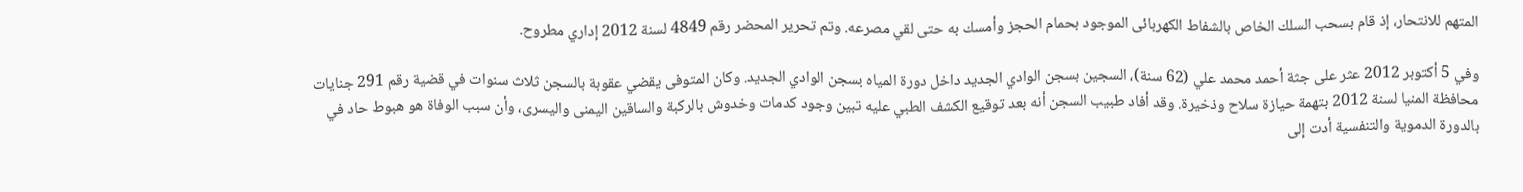المتهم للانتحار، إذ قام بسحب السلك الخاص بالشفاط الكهربائى الموجود بحمام الحجز وأمسك به حتى لقي مصرعه. وتم تحرير المحضر رقم 4849 لسنة 2012 إداري مطروح.

وفي 5 أكتوبر 2012 عثر على جثة أحمد محمد علي (62 سنة)، السجين بسجن الوادي الجديد داخل دورة المياه بسجن الوادي الجديد. وكان المتوفى يقضي عقوبة بالسجن ثلاث سنوات في قضية رقم 291 جنايات محافظة المنيا لسنة 2012 بتهمة حيازة سلاح وذخيرة. وقد أفاد طبيب السجن أنه بعد توقيع الكشف الطبي عليه تبين وجود كدمات وخدوش بالركبة والساقين اليمنى واليسرى، وأن سبب الوفاة هو هبوط حاد في بالدورة الدموية والتنفسية أدت إلى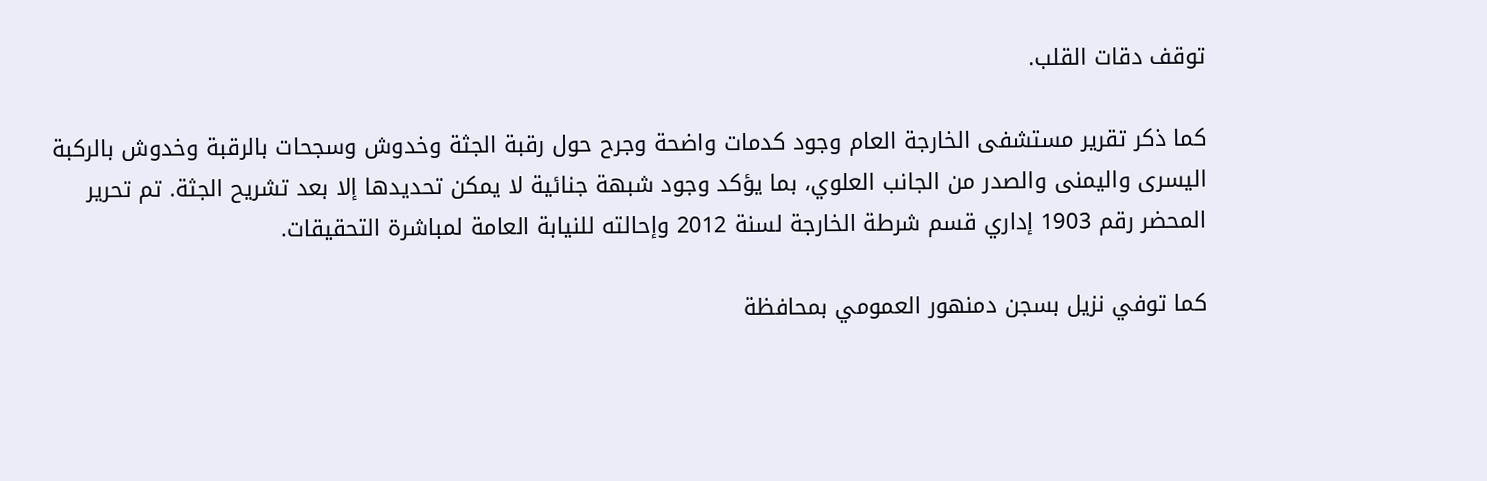توقف دقات القلب.

كما ذكر تقرير مستشفى الخارجة العام وجود كدمات واضحة وجرح حول رقبة الجثة وخدوش وسجحات بالرقبة وخدوش بالركبة اليسرى واليمنى والصدر من الجانب العلوي، بما يؤكد وجود شبهة جنائية لا يمكن تحديدها إلا بعد تشريح الجثة. تم تحرير المحضر رقم 1903 إداري قسم شرطة الخارجة لسنة 2012 وإحالته للنيابة العامة لمباشرة التحقيقات.

كما توفي نزيل بسجن دمنهور العمومي بمحافظة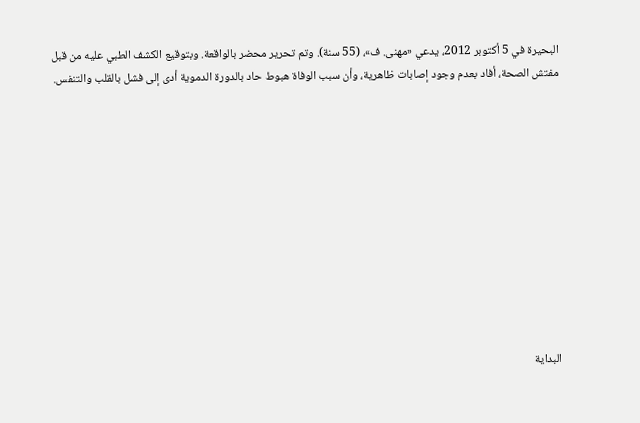البحيرة في 5 أكتوبر 2012، يدعي «مهنى. ف»، (55 سنة). وتم تحرير محضر بالواقعة. وبتوقيع الكشف الطبي عليه من قبل مفتش الصحة، أفاد بعدم وجود إصابات ظاهرية، وأن سبب الوفاة هبوط حاد بالدورة الدموية أدى إلى فشل بالقلب والتنفس.











البداية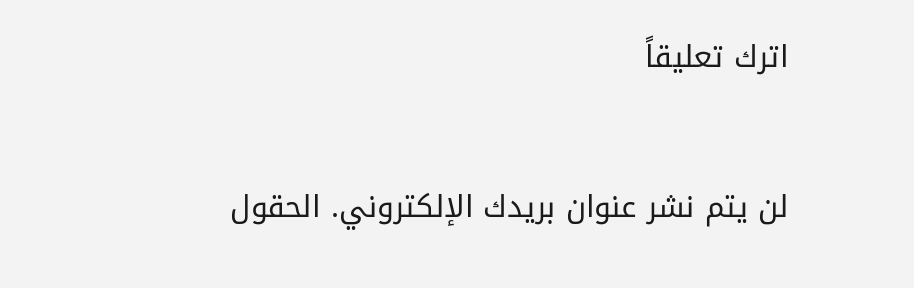اترك تعليقاً

لن يتم نشر عنوان بريدك الإلكتروني. الحقول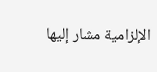الإلزامية مشار إليها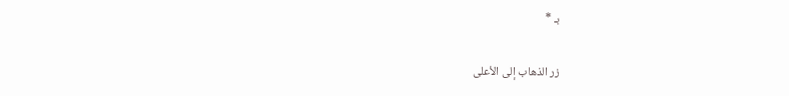بـ *

زر الذهاب إلى الأعلى